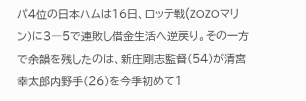パ4位の日本ハムは16日、ロッテ戦(ZOZOマリン)に3―5で連敗し借金生活へ逆戻り。その一方で余韻を残したのは、新庄剛志監督(54)が清宮幸太郎内野手(26)を今季初めて1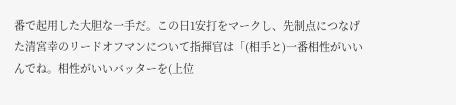番で起用した大胆な一手だ。この日1安打をマークし、先制点につなげた清宮幸のリードオフマンについて指揮官は「(相手と)一番相性がいいんでね。相性がいいバッターを(上位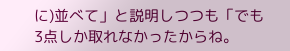に)並べて」と説明しつつも「でも3点しか取れなかったからね。